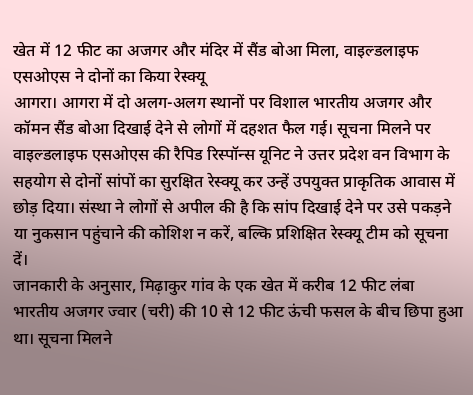खेत में 12 फीट का अजगर और मंदिर में सैंड बोआ मिला, वाइल्डलाइफ एसओएस ने दोनों का किया रेस्क्यू
आगरा। आगरा में दो अलग-अलग स्थानों पर विशाल भारतीय अजगर और कॉमन सैंड बोआ दिखाई देने से लोगों में दहशत फैल गई। सूचना मिलने पर वाइल्डलाइफ एसओएस की रैपिड रिस्पॉन्स यूनिट ने उत्तर प्रदेश वन विभाग के सहयोग से दोनों सांपों का सुरक्षित रेस्क्यू कर उन्हें उपयुक्त प्राकृतिक आवास में छोड़ दिया। संस्था ने लोगों से अपील की है कि सांप दिखाई देने पर उसे पकड़ने या नुकसान पहुंचाने की कोशिश न करें, बल्कि प्रशिक्षित रेस्क्यू टीम को सूचना दें।
जानकारी के अनुसार, मिढ़ाकुर गांव के एक खेत में करीब 12 फीट लंबा भारतीय अजगर ज्वार (चरी) की 10 से 12 फीट ऊंची फसल के बीच छिपा हुआ था। सूचना मिलने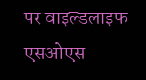पर वाइल्डलाइफ एसओएस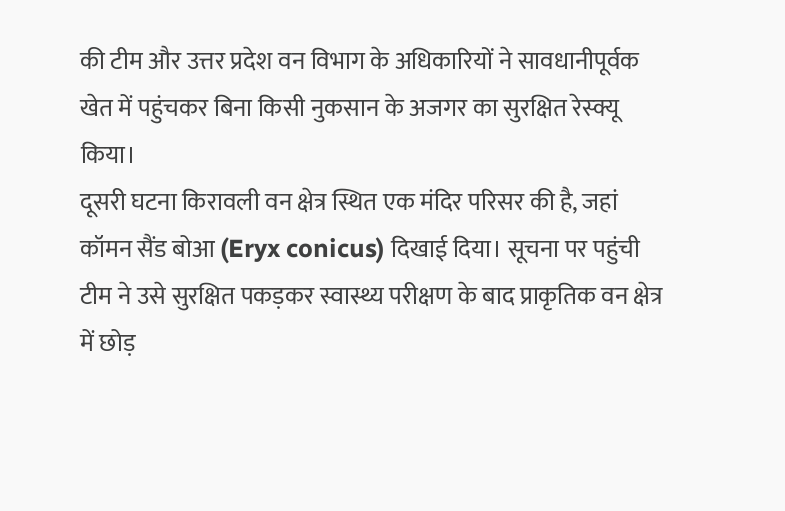की टीम और उत्तर प्रदेश वन विभाग के अधिकारियों ने सावधानीपूर्वक खेत में पहुंचकर बिना किसी नुकसान के अजगर का सुरक्षित रेस्क्यू किया।
दूसरी घटना किरावली वन क्षेत्र स्थित एक मंदिर परिसर की है, जहां कॉमन सैंड बोआ (Eryx conicus) दिखाई दिया। सूचना पर पहुंची टीम ने उसे सुरक्षित पकड़कर स्वास्थ्य परीक्षण के बाद प्राकृतिक वन क्षेत्र में छोड़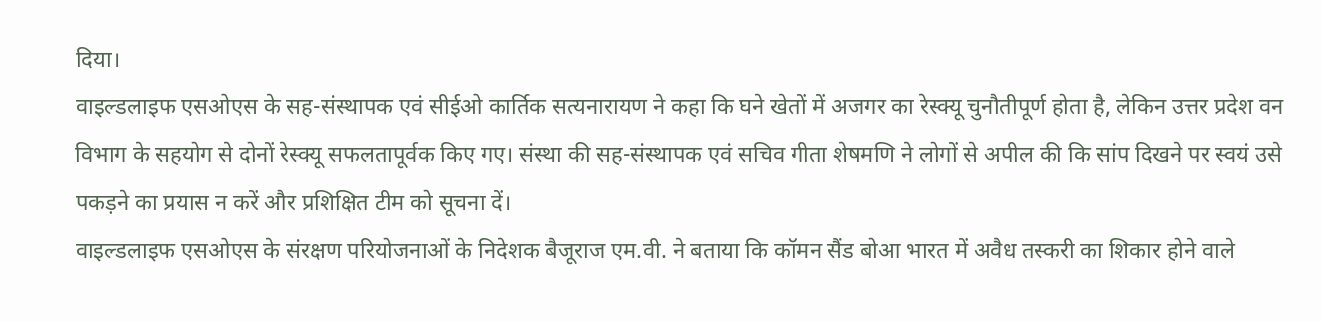दिया।
वाइल्डलाइफ एसओएस के सह-संस्थापक एवं सीईओ कार्तिक सत्यनारायण ने कहा कि घने खेतों में अजगर का रेस्क्यू चुनौतीपूर्ण होता है, लेकिन उत्तर प्रदेश वन विभाग के सहयोग से दोनों रेस्क्यू सफलतापूर्वक किए गए। संस्था की सह-संस्थापक एवं सचिव गीता शेषमणि ने लोगों से अपील की कि सांप दिखने पर स्वयं उसे पकड़ने का प्रयास न करें और प्रशिक्षित टीम को सूचना दें।
वाइल्डलाइफ एसओएस के संरक्षण परियोजनाओं के निदेशक बैजूराज एम.वी. ने बताया कि कॉमन सैंड बोआ भारत में अवैध तस्करी का शिकार होने वाले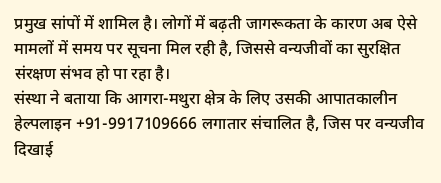प्रमुख सांपों में शामिल है। लोगों में बढ़ती जागरूकता के कारण अब ऐसे मामलों में समय पर सूचना मिल रही है, जिससे वन्यजीवों का सुरक्षित संरक्षण संभव हो पा रहा है।
संस्था ने बताया कि आगरा-मथुरा क्षेत्र के लिए उसकी आपातकालीन हेल्पलाइन +91-9917109666 लगातार संचालित है, जिस पर वन्यजीव दिखाई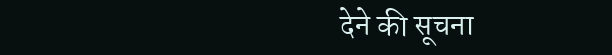देने की सूचना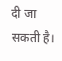दी जा सकती है।